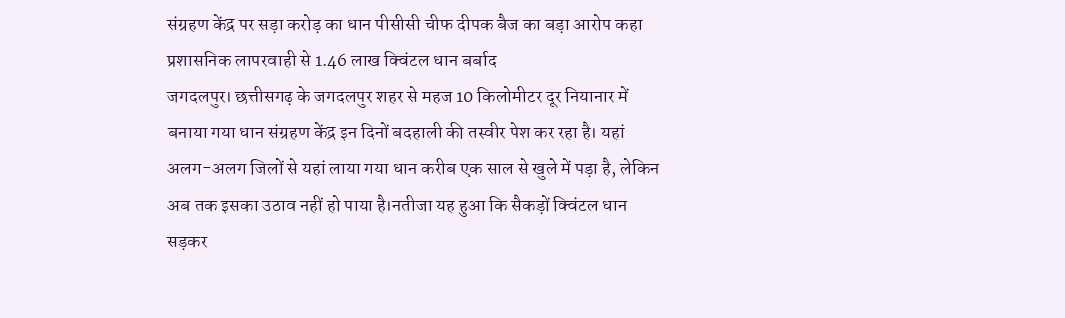संग्रहण केंद्र पर सड़ा करोड़ का धान पीसीसी चीफ दीपक बैज का बड़ा आरोप कहा प्रशासनिक लापरवाही से 1.46 लाख क्विंटल धान बर्बाद
जगदलपुर। छत्तीसगढ़ के जगदलपुर शहर से महज 10 किलोमीटर दूर नियानार में बनाया गया धान संग्रहण केंद्र इन दिनों बदहाली की तस्वीर पेश कर रहा है। यहां अलग-अलग जिलों से यहां लाया गया धान करीब एक साल से खुले में पड़ा है, लेकिन अब तक इसका उठाव नहीं हो पाया है।नतीजा यह हुआ कि सैकड़ों क्विंटल धान सड़कर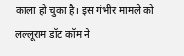काला हो चुका है। इस गंभीर मामले को लल्लूराम डॉट कॉम ने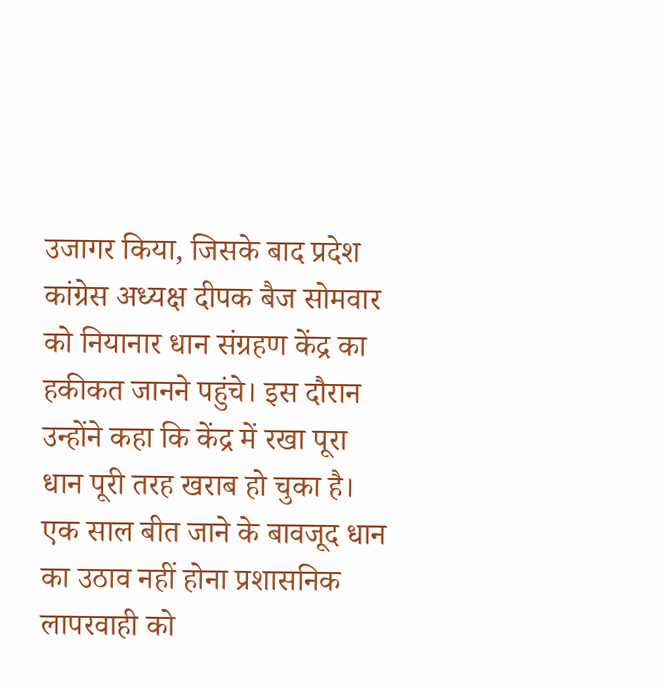उजागर किया, जिसके बाद प्रदेश कांग्रेस अध्यक्ष दीपक बैज सोमवार को नियानार धान संग्रहण केंद्र का हकीकत जानने पहुंचे। इस दौरान उन्होंने कहा कि केंद्र में रखा पूरा धान पूरी तरह खराब हो चुका है। एक साल बीत जाने के बावजूद धान का उठाव नहीं होना प्रशासनिक लापरवाही को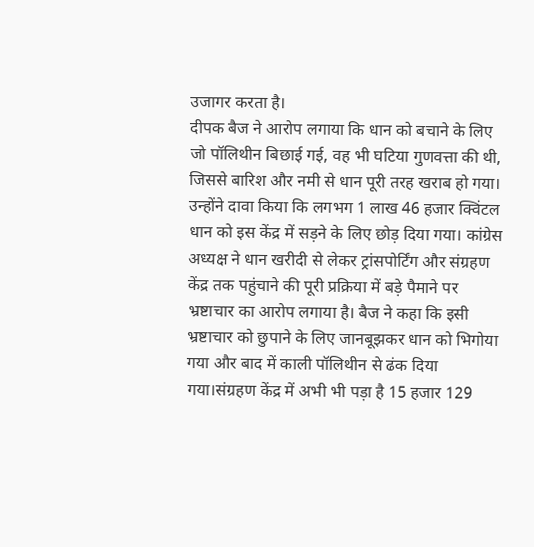उजागर करता है।
दीपक बैज ने आरोप लगाया कि धान को बचाने के लिए जो पॉलिथीन बिछाई गई, वह भी घटिया गुणवत्ता की थी, जिससे बारिश और नमी से धान पूरी तरह खराब हो गया। उन्होंने दावा किया कि लगभग 1 लाख 46 हजार क्विंटल धान को इस केंद्र में सड़ने के लिए छोड़ दिया गया। कांग्रेस अध्यक्ष ने धान खरीदी से लेकर ट्रांसपोर्टिंग और संग्रहण केंद्र तक पहुंचाने की पूरी प्रक्रिया में बड़े पैमाने पर भ्रष्टाचार का आरोप लगाया है। बैज ने कहा कि इसी भ्रष्टाचार को छुपाने के लिए जानबूझकर धान को भिगोया गया और बाद में काली पॉलिथीन से ढंक दिया गया।संग्रहण केंद्र में अभी भी पड़ा है 15 हजार 129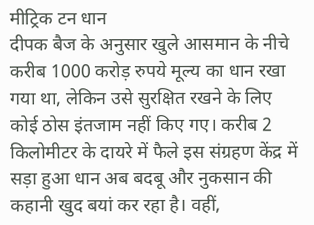मीट्रिक टन धान
दीपक बैज के अनुसार खुले आसमान के नीचे करीब 1000 करोड़ रुपये मूल्य का धान रखा गया था, लेकिन उसे सुरक्षित रखने के लिए कोई ठोस इंतजाम नहीं किए गए। करीब 2 किलोमीटर के दायरे में फैले इस संग्रहण केंद्र में सड़ा हुआ धान अब बदबू और नुकसान की कहानी खुद बयां कर रहा है। वहीं,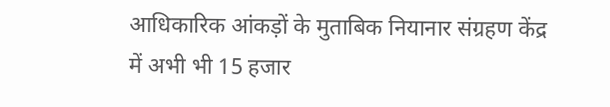आधिकारिक आंकड़ों के मुताबिक नियानार संग्रहण केंद्र में अभी भी 15 हजार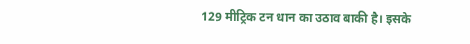129 मीट्रिक टन धान का उठाव बाकी है। इसके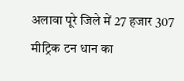अलावा पूरे जिले में 27 हजार 307 मीट्रिक टन धान का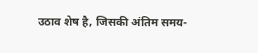उठाव शेष है, जिसकी अंतिम समय-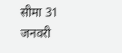सीमा 31 जनवरी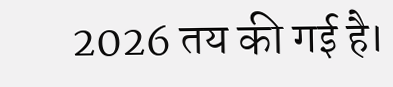2026 तय की गई है।